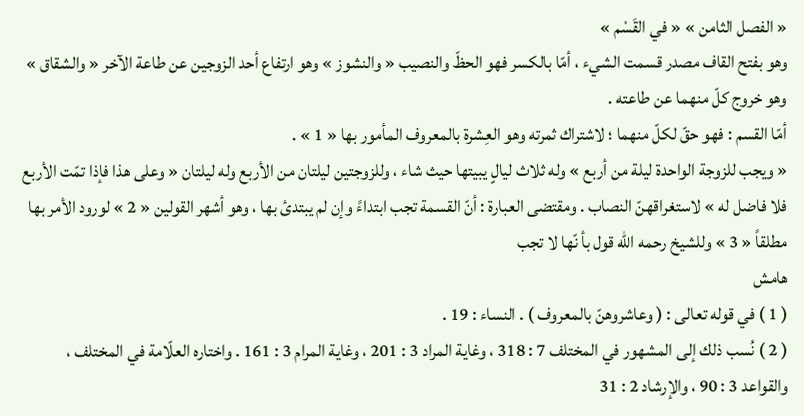« الفصل الثامن » « في القَسْم »
وهو بفتح القاف مصدر قسمت الشيء ، أمّا بالكسر فهو الحظّ والنصيب « والنشوز » وهو ارتفاع أحد الزوجين عن طاعة الآخر « والشقاق » وهو خروج كلّ منهما عن طاعته .
أمّا القسم : فهو حقّ لكلّ منهما ؛ لاشتراك ثمرته وهو العِشرة بالمعروف المأمور بها « 1 » .
« ويجب للزوجة الواحدة ليلة من أربع » وله ثلاث ليالٍ يبيتها حيث شاء ، وللزوجتين ليلتان من الأربع وله ليلتان « وعلى هذا فإذا تمّت الأربع فلا فاضل له » لاستغراقهنّ النصاب . ومقتضى العبارة : أنّ القسمة تجب ابتداءً وإن لم يبتدئ بها ، وهو أشهر القولين « 2 » لورود الأمر بها مطلقاً « 3 » وللشيخ رحمه الله قول بأ نّها لا تجب
هامش
( 1 ) في قوله تعالى : ( وعاشروهنّ بالمعروف ) . النساء : 19 .
( 2 ) نُسب ذلك إلى المشهور في المختلف 7 : 318 ، وغاية المراد 3 : 201 ، وغاية المرام 3 : 161 . واختاره العلّامة في المختلف ، والقواعد 3 : 90 ، والإرشاد 2 : 31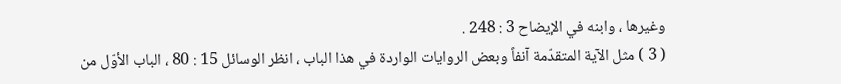وغيرها ، وابنه في الإيضاح 3 : 248 .
( 3 ) مثل الآية المتقدّمة آنفاً وبعض الروايات الواردة في هذا الباب ، انظر الوسائل 15 : 80 ، الباب الأوّل من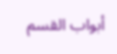أبواب القسم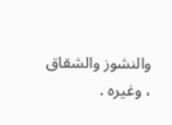والنشوز والشقاق ، وغيره .